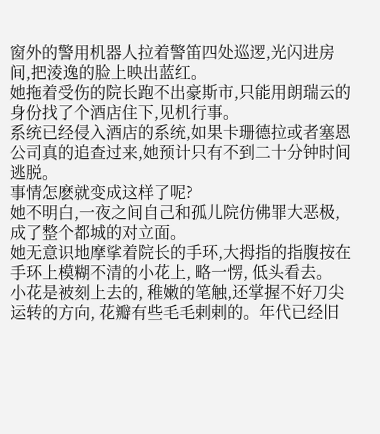窗外的警用机器人拉着警笛四处巡逻,光闪进房间,把淩逸的脸上映出蓝红。
她拖着受伤的院长跑不出豪斯市,只能用朗瑞云的身份找了个酒店住下,见机行事。
系统已经侵入酒店的系统,如果卡珊德拉或者塞恩公司真的追查过来,她预计只有不到二十分钟时间逃脱。
事情怎麽就变成这样了呢?
她不明白,一夜之间自己和孤儿院仿佛罪大恶极, 成了整个都城的对立面。
她无意识地摩挲着院长的手环,大拇指的指腹按在手环上模糊不清的小花上, 略一愣, 低头看去。
小花是被刻上去的, 稚嫩的笔触,还掌握不好刀尖运转的方向, 花瓣有些毛毛剌剌的。年代已经旧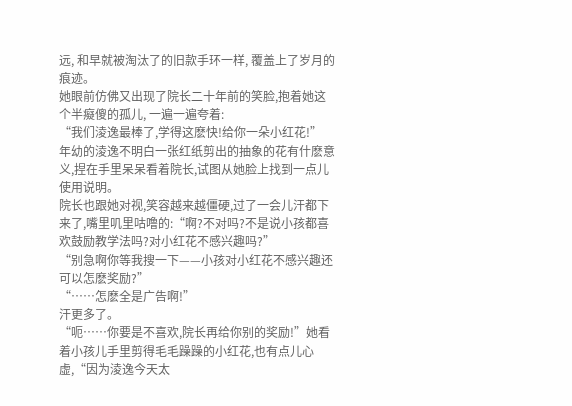远, 和早就被淘汰了的旧款手环一样, 覆盖上了岁月的痕迹。
她眼前仿佛又出现了院长二十年前的笑脸,抱着她这个半癡傻的孤儿, 一遍一遍夸着:
“我们淩逸最棒了,学得这麽快!给你一朵小红花!”
年幼的淩逸不明白一张红纸剪出的抽象的花有什麽意义,捏在手里呆呆看着院长,试图从她脸上找到一点儿使用说明。
院长也跟她对视,笑容越来越僵硬,过了一会儿汗都下来了,嘴里叽里咕噜的:“啊?不对吗?不是说小孩都喜欢鼓励教学法吗?对小红花不感兴趣吗?”
“别急啊你等我搜一下——小孩对小红花不感兴趣还可以怎麽奖励?”
“……怎麽全是广告啊!”
汗更多了。
“呃……你要是不喜欢,院长再给你别的奖励!”她看着小孩儿手里剪得毛毛躁躁的小红花,也有点儿心虚,“因为淩逸今天太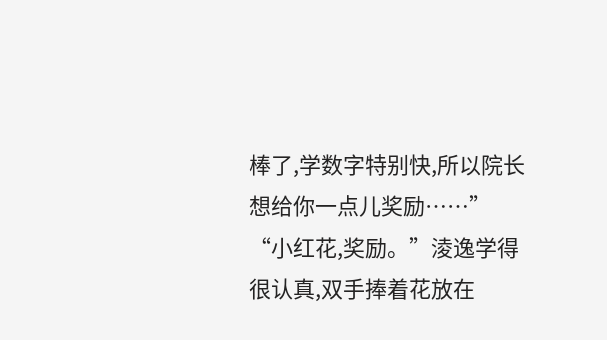棒了,学数字特别快,所以院长想给你一点儿奖励……”
“小红花,奖励。”淩逸学得很认真,双手捧着花放在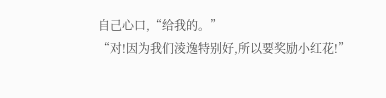自己心口,“给我的。”
“对!因为我们淩逸特别好,所以要奖励小红花!”